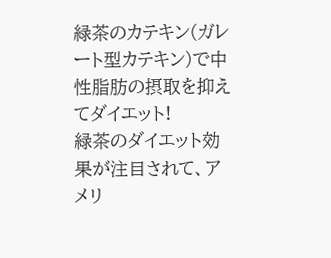緑茶のカテキン(ガレート型カテキン)で中性脂肪の摂取を抑えてダイエット!
緑茶のダイエット効果が注目されて、アメリ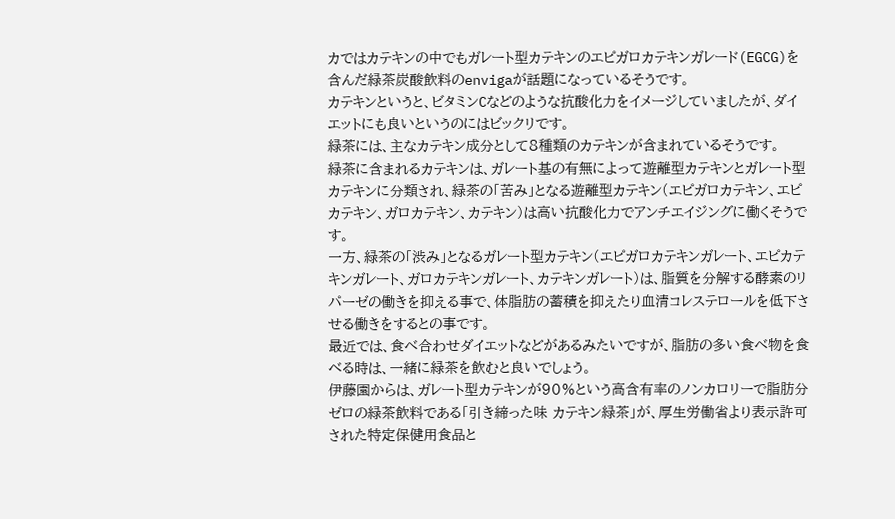カではカテキンの中でもガレート型カテキンのエピガロカテキンガレード(EGCG)を含んだ緑茶炭酸飲料のenvigaが話題になっているそうです。
カテキンというと、ビタミンCなどのような抗酸化力をイメージしていましたが、ダイエットにも良いというのにはビックリです。
緑茶には、主なカテキン成分として8種類のカテキンが含まれているそうです。
緑茶に含まれるカテキンは、ガレート基の有無によって遊離型カテキンとガレート型カテキンに分類され、緑茶の「苦み」となる遊離型カテキン(エピガロカテキン、エピカテキン、ガロカテキン、カテキン)は高い抗酸化力でアンチエイジングに働くそうです。
一方、緑茶の「渋み」となるガレート型カテキン(エピガロカテキンガレート、エピカテキンガレート、ガロカテキンガレート、カテキンガレート)は、脂質を分解する酵素のリパーゼの働きを抑える事で、体脂肪の蓄積を抑えたり血清コレステロールを低下させる働きをするとの事です。
最近では、食べ合わせダイエットなどがあるみたいですが、脂肪の多い食べ物を食べる時は、一緒に緑茶を飲むと良いでしょう。
伊藤園からは、ガレート型カテキンが90%という高含有率のノンカロリーで脂肪分ゼロの緑茶飲料である「引き締った味 カテキン緑茶」が、厚生労働省より表示許可された特定保健用食品と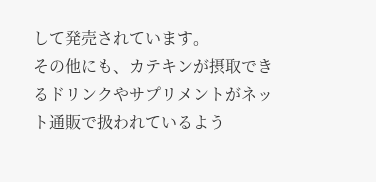して発売されています。
その他にも、カテキンが摂取できるドリンクやサプリメントがネット通販で扱われているよう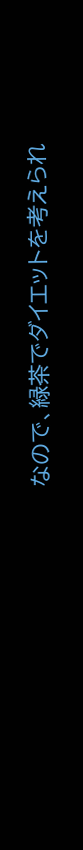なので、緑茶でダイエットを考えられ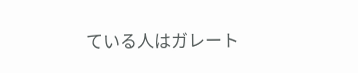ている人はガレート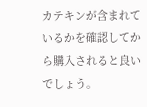カテキンが含まれているかを確認してから購入されると良いでしょう。